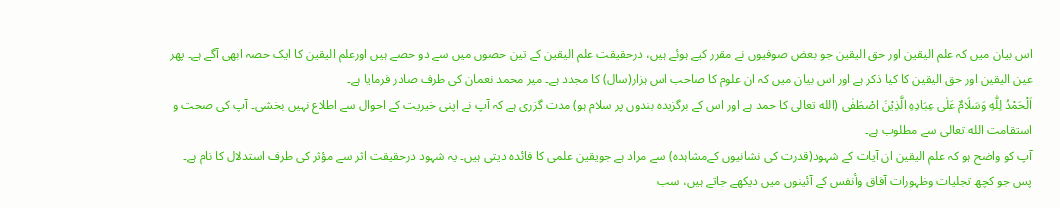اس بیان میں کہ علم الیقین اور حق الیقین جو بعض صوفیوں نے مقرر کیے ہوئے ہیں، درحقیقت علم الیقین کے تین حصوں میں سے دو حصے ہیں اورعلم الیقین کا ایک حصہ ابھی آگے ہے۔ پھر عین الیقین اور حق الیقین کا کیا ذکر ہے اور اس بیان میں کہ ان علوم کا صاحب اس ہزار(سال) کا مجدد ہے۔ میر محمد نعمان کی طرف صادر فرمایا ہے۔
اَلْحَمْدُ لِلّٰهِ وَسَلَامٌ عَلٰی عِبَادِہِ الَّذِیْنَ اصْطَفٰی (الله تعالی کا حمد ہے اور اس کے برگزیدہ بندوں پر سلام ہو) مدت گزری ہے کہ آپ نے اپنی خیریت کے احوال سے اطلاع نہیں بخشی۔ آپ کی صحت و استقامت الله تعالی سے مطلوب ہے۔
آپ کو واضح ہو کہ علم الیقین ان آیات کے شہود(قدرت کی نشانیوں کےمشاہدہ) سے مراد ہے جویقین علمی کا فائدہ دیتی ہیں۔ یہ شہود درحقیقت اثر سے مؤثر کی طرف استدلال کا نام ہے۔ پس جو کچھ تجلیات وظہورات آفاق وأنفس کے آئینوں میں دیکھے جاتے ہیں، سب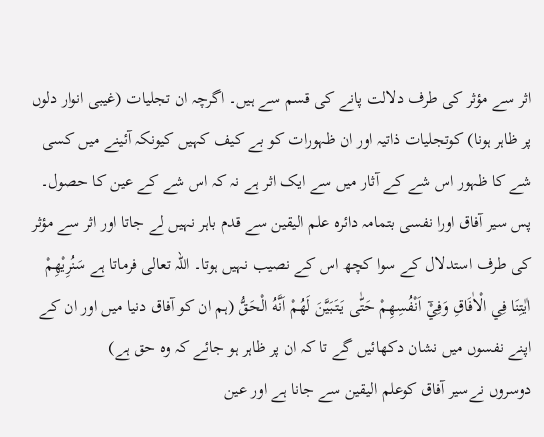اثر سے مؤثر کی طرف دلالت پانے کی قسم سے ہیں۔ اگرچہ ان تجلیات (غیبی انوار دلوں پر ظاہر ہونا) کوتجلیات ذاتیہ اور ان ظہورات کو بے کیف کہیں کیونکہ آئینے میں کسی شے کا ظہور اس شے کے آثار میں سے ایک اثر ہے نہ کہ اس شے کے عین کا حصول۔
پس سیر آفاق اورا نفسی بتمامہ دائرہ علم الیقین سے قدم باہر نہیں لے جاتا اور اثر سے مؤثر کی طرف استدلال کے سوا کچھ اس کے نصیب نہیں ہوتا۔ اللہ تعالی فرماتا ہے سَنُرِيْهِمْ اٰيٰتِنَا فِي الْاٰفَاقِ وَفِيْٓ اَنْفُسِهِمْ حَتّٰى يَتَبَيَّنَ لَهُمْ اَنَّهُ الْحَقُّ (ہم ان کو آفاق دنیا میں اور ان کے اپنے نفسوں میں نشان دکھائیں گے تا کہ ان پر ظاہر ہو جائے کہ وہ حق ہے)
دوسروں نےسیر آفاق کوعلم الیقین سے جانا ہے اور عین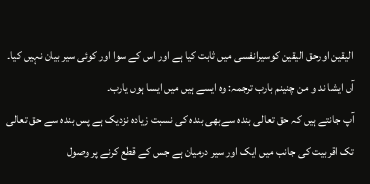الیقین اورحق الیقین کوسیرانفسی میں ثابت کیا ہے اور اس کے سوا اور کوئی سیر بیان نہیں کیا۔
آں ایشا ند و من چنینم بارب ترجمہ: وہ ایسے ہیں میں ایسا ہوں یارب۔
آپ جانتے ہیں کہ حق تعالی بندہ سےبھی بندہ کی نسبت زیادہ نزدیک ہے پس بندہ سے حق تعالی تک اقربیت کی جانب میں ایک اور سیر درمیان ہے جس کے قطع کرنے پر وصول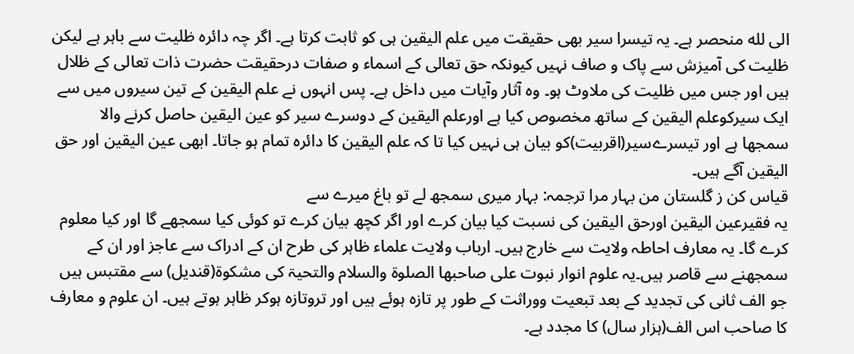الی لله منحصر ہے۔ یہ تیسرا سیر بھی حقیقت میں علم الیقین ہی کو ثابت کرتا ہے۔ اگر چہ دائرہ ظلیت سے باہر ہے لیکن ظلیت کی آمیزش سے پاک و صاف نہیں کیونکہ حق تعالی کے اسماء و صفات درحقيقت حضرت ذات تعالی کے ظلال ہیں اور جس میں ظلیت کی ملاوٹ ہو۔ وه آثار وآيات میں داخل ہے۔ پس انہوں نے علم الیقین کے تین سیروں میں سے ایک سیرکوعلم الیقین کے ساتھ مخصوص کیا ہے اورعلم الیقین کے دوسرے سیر کو عین الیقین حاصل کرنے والا سمجھا ہے اور تیسرےسیر(اقربیت)کو بیان ہی نہیں کیا تا کہ علم الیقین کا دائرہ تمام ہو جاتا۔ ابھی عین الیقین اور حق الیقین آگے ہیں۔
قیاس کن ز گلستان من بہار مرا ترجمہ: بہار میری سمجھ لے تو باغ میرے سے
یہ فقیرعین الیقین اورحق الیقین کی نسبت کیا بیان کرے اور اگر کچھ بیان کرے تو کوئی کیا سمجھے گا اور کیا معلوم کرے گا۔ یہ معارف احاطہ ولایت سے خارج ہیں۔ ارباب ولایت علماء ظاہر کی طرح ان کے ادراک سے عاجز اور ان کے سمجھنے سے قاصر ہیں۔یہ علوم انوار نبوت على صاحبها الصلوة والسلام والتحیۃ کی مشکوۃ(قندیل) سے مقتبس ہیں جو الف ثانی کی تجدید کے بعد تبعیت ووراثت کے طور پر تازہ ہوئے ہیں اور تروتازہ ہوکر ظاہر ہوتے ہیں۔ ان علوم و معارف کا صاحب اس الف(ہزار سال) کا مجدد ہے۔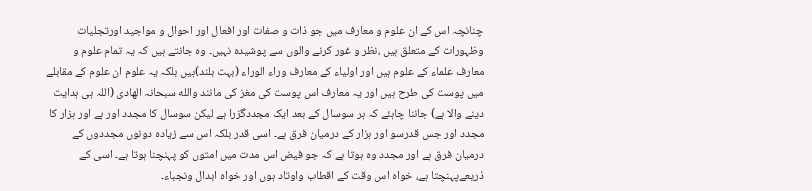چنانچہ اس کے ان علوم و معارف میں جو ذات و صفات اور افعال اور احوال و مواجید اورتجلیات وظہورات کے متعلق ہیں ،نظر و غور کرنے والوں سے پوشیده نہیں۔ وہ جانتے ہیں کہ یہ تمام علوم و معارف علماء کے علوم ہیں اور اولیاء کے معارف وراء الوراء (بہت بلند)ہیں بلکہ یہ علوم ان علوم کے مقابلے میں پوست کی طرح ہیں اور یہ معارف اس پوست کی مغز کی مانند والله سبحانہ الھادی (اللہ ہی ہدایت دینے والا ہے) جاننا چاہئے کہ ہر سوسال کے بعد ایک مجددگزرا ہے لیکن سوسال کا مجدد اور ہے اور ہزار کا مجدد اور جس قدرسو اور ہزار کے درمیان فرق ہے۔ اسی قدر بلکہ اس سے زیادہ دونوں مجددوں کے درمیان فرق ہے اور مجدد وہ ہوتا ہے کہ جو فیض اس مدت میں امتوں کو پہنچنا ہوتا ہے۔ اسی کے ذریعےپہنچتا ہے، خواہ اس وقت کے اقطاب واوتاد ہوں اور خواہ ابدال ونجباء۔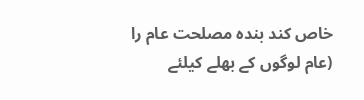خاص کند بنده مصلحت عام را (عام لوگوں کے بھلے کیلئے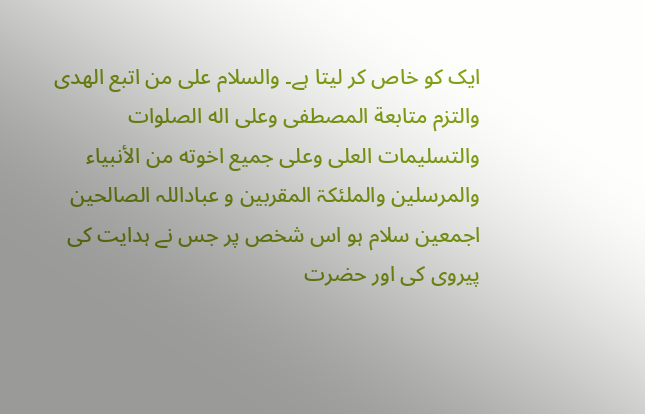ایک کو خاص کر لیتا ہے۔ والسلام علی من اتبع الهدى والتزم متابعة المصطفى وعلى اله الصلوات والتسلیمات العلى وعلى جميع اخوته من الأنبياء والمرسلين والملئکۃ المقربین و عباداللہ الصالحین اجمعین سلام ہو اس شخص پر جس نے ہدایت کی پیروی کی اور حضرت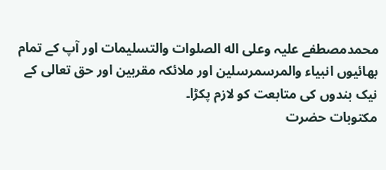محمدمصطفے علیہ وعلى اله الصلوات والتسلیمات اور آپ کے تمام بھائیوں انبیاء والمرسمرسلین اور ملائکہ مقربین اور حق تعالی کے نیک بندوں کی متابعت کو لازم پکڑا۔
مکتوبات حضرت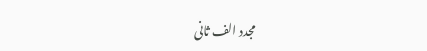مجدد الف ثانی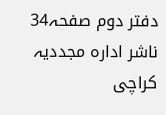دفتر دوم صفحہ34 ناشر ادارہ مجددیہ کراچی